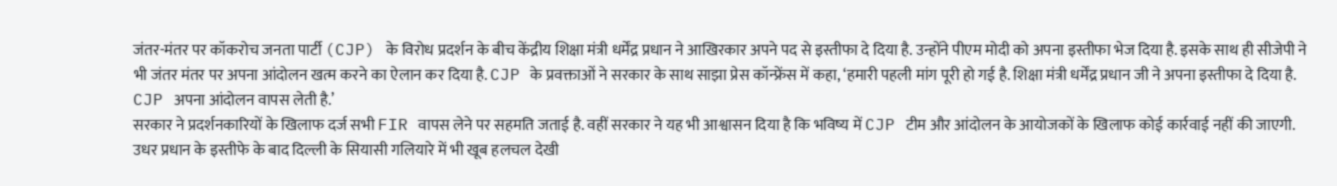जंतर-मंतर पर कॉकरोच जनता पार्टी (CJP) के विरोध प्रदर्शन के बीच केंद्रीय शिक्षा मंत्री धर्मेंद्र प्रधान ने आखिरकार अपने पद से इस्तीफा दे दिया है. उन्होंने पीएम मोदी को अपना इस्तीफा भेज दिया है. इसके साथ ही सीजेपी ने भी जंतर मंतर पर अपना आंदोलन खत्म करने का ऐलान कर दिया है. CJP के प्रवक्ताओं ने सरकार के साथ साझा प्रेस कॉन्फ्रेंस में कहा, ‘हमारी पहली मांग पूरी हो गई है. शिक्षा मंत्री धर्मेंद्र प्रधान जी ने अपना इस्तीफा दे दिया है. CJP अपना आंदोलन वापस लेती है.’
सरकार ने प्रदर्शनकारियों के खिलाफ दर्ज सभी FIR वापस लेने पर सहमति जताई है. वहीं सरकार ने यह भी आश्वासन दिया है कि भविष्य में CJP टीम और आंदोलन के आयोजकों के खिलाफ कोई कार्रवाई नहीं की जाएगी.
उधर प्रधान के इस्तीफे के बाद दिल्ली के सियासी गलियारे में भी खूब हलचल देखी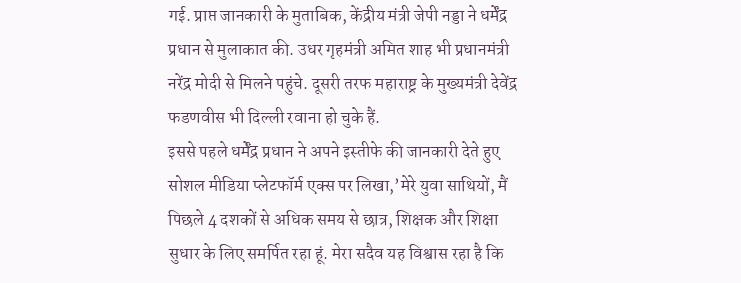गई. प्राप्त जानकारी के मुताबिक, केंद्रीय मंत्री जेपी नड्डा ने धर्मेंद्र प्रधान से मुलाकात की. उधर गृहमंत्री अमित शाह भी प्रधानमंत्री नरेंद्र मोदी से मिलने पहुंचे. दूसरी तरफ महाराष्ट्र के मुख्यमंत्री देवेंद्र फडणवीस भी दिल्ली रवाना हो चुके हैं.
इससे पहले धर्मेंद्र प्रधान ने अपने इस्तीफे की जानकारी देते हुए सोशल मीडिया प्लेटफॉर्म एक्स पर लिखा,’मेरे युवा साथियों, मैं पिछले 4 दशकों से अधिक समय से छात्र, शिक्षक और शिक्षा सुधार के लिए समर्पित रहा हूं. मेरा सदैव यह विश्वास रहा है कि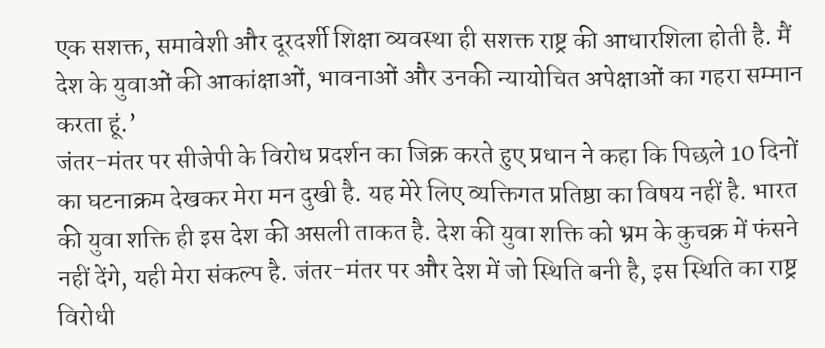एक सशक्त, समावेशी और दूरदर्शी शिक्षा व्यवस्था ही सशक्त राष्ट्र की आधारशिला होती है. मैं देश के युवाओं की आकांक्षाओं, भावनाओं और उनकी न्यायोचित अपेक्षाओं का गहरा सम्मान करता हूं.’
जंतर-मंतर पर सीजेपी के विरोध प्रदर्शन का जिक्र करते हुए प्रधान ने कहा कि पिछले 10 दिनों का घटनाक्रम देखकर मेरा मन दुखी है. यह मेरे लिए व्यक्तिगत प्रतिष्ठा का विषय नहीं है. भारत की युवा शक्ति ही इस देश की असली ताकत है. देश की युवा शक्ति को भ्रम के कुचक्र में फंसने नहीं देंगे, यही मेरा संकल्प है. जंतर-मंतर पर और देश में जो स्थिति बनी है, इस स्थिति का राष्ट्र विरोधी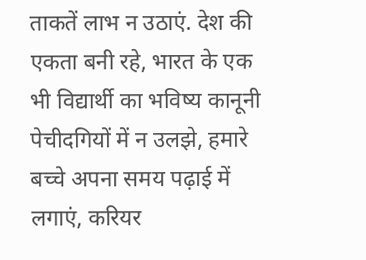ताकतें लाभ न उठाएं. देश की एकता बनी रहे, भारत के एक भी विद्यार्थी का भविष्य कानूनी पेचीदगियों में न उलझे, हमारे बच्चे अपना समय पढ़ाई में लगाएं, करियर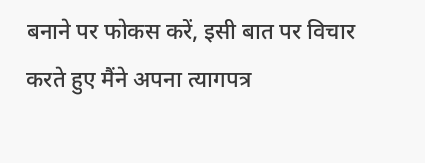बनाने पर फोकस करें, इसी बात पर विचार करते हुए मैंने अपना त्यागपत्र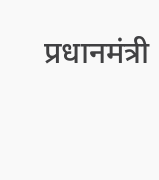प्रधानमंत्री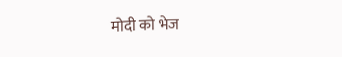मोदी को भेज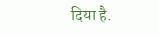दिया है.